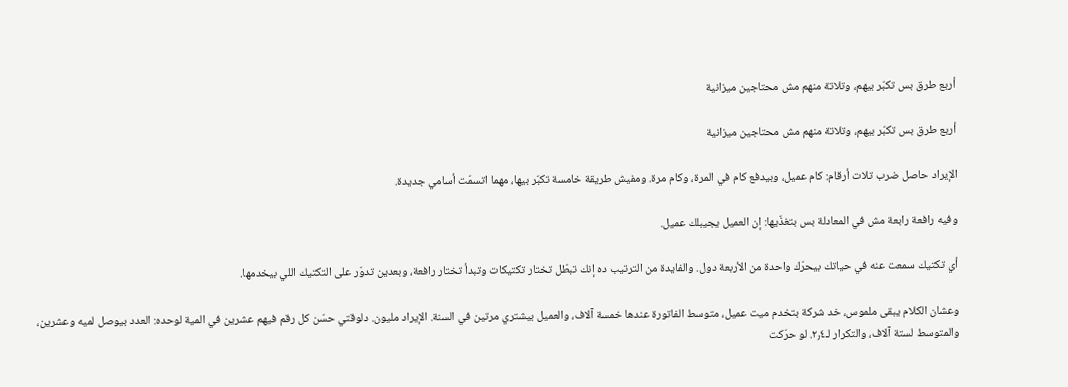أربع طرق بس تكبّر بيهم، وتلاتة منهم مش محتاجين ميزانية

أربع طرق بس تكبّر بيهم، وتلاتة منهم مش محتاجين ميزانية

الإيراد حاصل ضرب تلات أرقام: كام عميل، وبيدفع كام في المرة، وكام مرة. ومفيش طريقة خامسة تكبّر بيها، مهما اتسمّت أسامي جديدة.

وفيه رافعة رابعة مش في المعادلة بس بتغذّيها: إن العميل يجيبلك عميل.

أي تكتيك سمعت عنه في حياتك بيحرّك واحدة من الأربعة دول. والفايدة من الترتيب ده إنك تبطّل تختار تكتيكات وتبدأ تختار رافعة، وبعدين تدوّر على التكتيك اللي بيخدمها.

وعشان الكلام يبقى ملموس، خد شركة بتخدم ميت عميل، متوسط الفاتورة عندها خمسة آلاف، والعميل بيشتري مرتين في السنة. الإيراد مليون. دلوقتي حسّن كل رقم فيهم عشرين في المية لوحده: العدد بيوصل لميه وعشرين، والمتوسط لستة آلاف، والتكرار لـ٢٫٤. لو حرّكت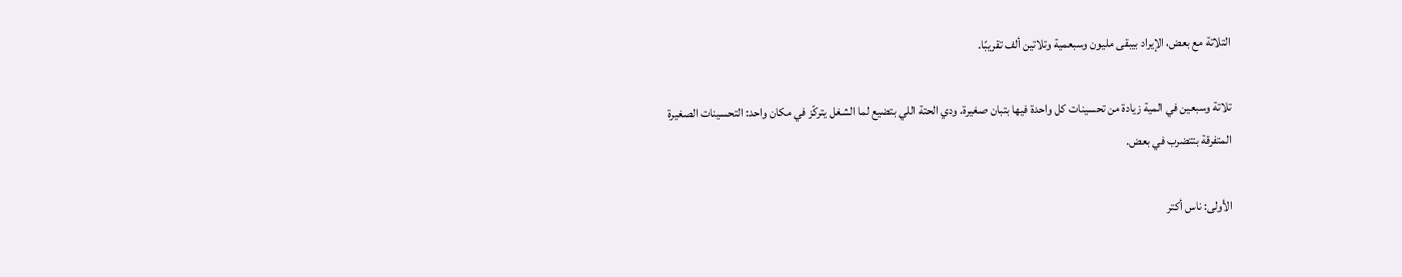التلاتة مع بعض، الإيراد بيبقى مليون وسبعمية وتلاتين ألف تقريبًا.

تلاتة وسبعين في المية زيادة من تحسينات كل واحدة فيها بتبان صغيرة. ودي الحتة اللي بتضيع لما الشغل يتركّز في مكان واحد: التحسينات الصغيرة المتفرقة بتتضرب في بعض.

الأولى: ناس أكتر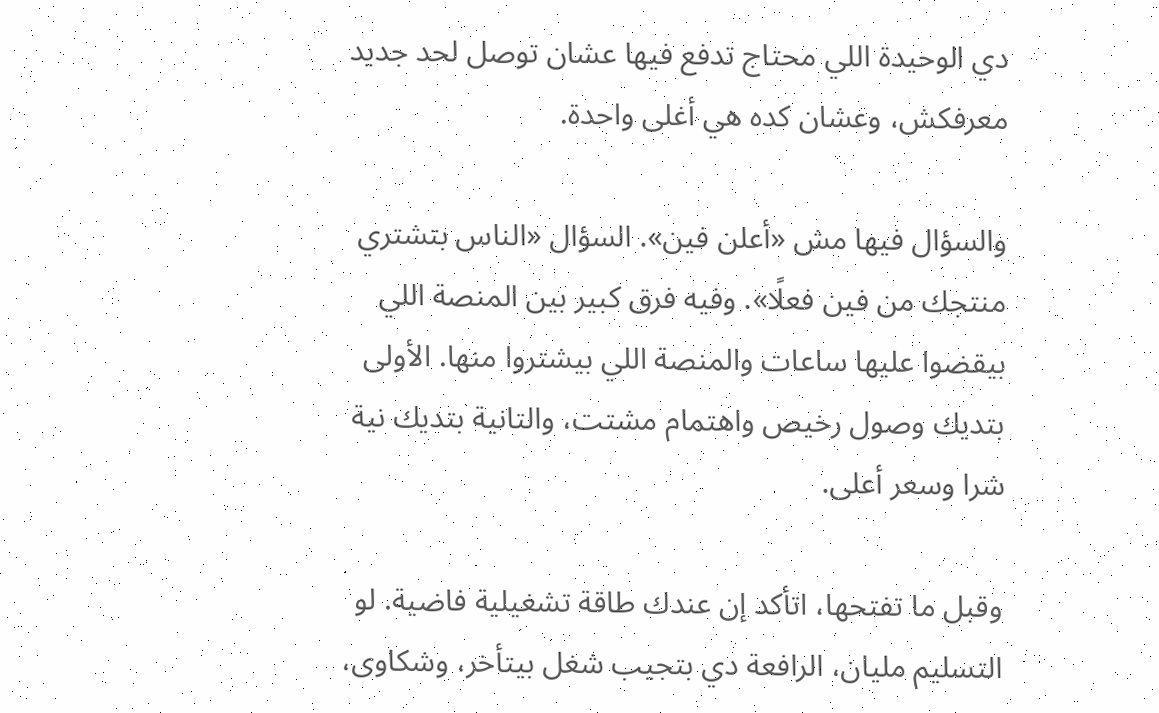دي الوحيدة اللي محتاج تدفع فيها عشان توصل لحد جديد معرفكش، وعشان كده هي أغلى واحدة.

والسؤال فيها مش «أعلن فين». السؤال «الناس بتشتري منتجك من فين فعلًا». وفيه فرق كبير بين المنصة اللي بيقضوا عليها ساعات والمنصة اللي بيشتروا منها. الأولى بتديك وصول رخيص واهتمام مشتت، والتانية بتديك نية شرا وسعر أعلى.

وقبل ما تفتحها، اتأكد إن عندك طاقة تشغيلية فاضية. لو التسليم مليان، الرافعة دي بتجيب شغل بيتأخر، وشكاوى،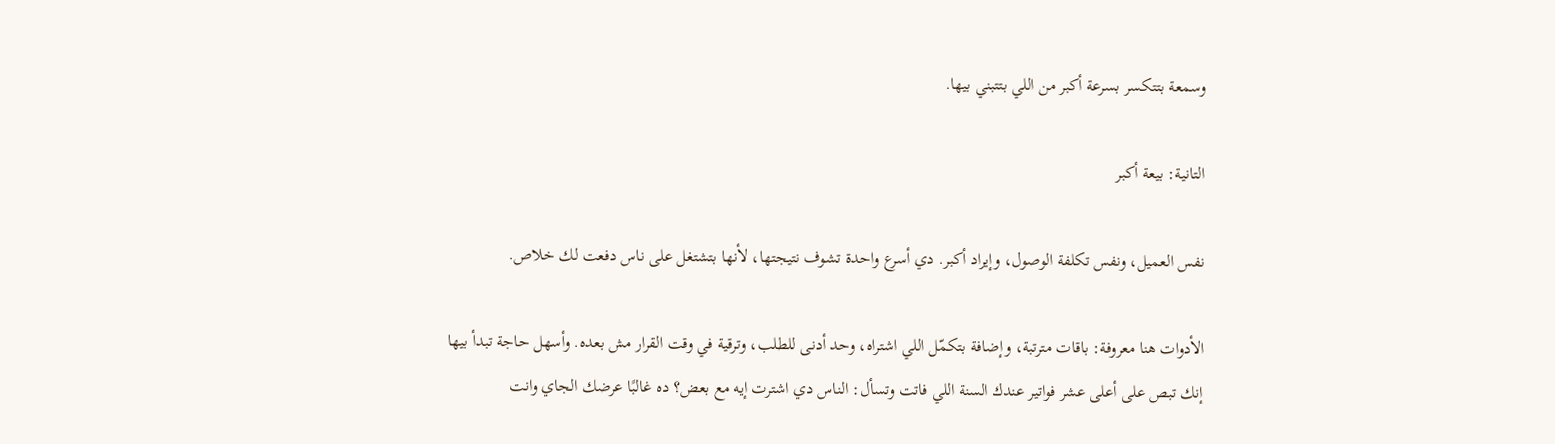وسمعة بتتكسر بسرعة أكبر من اللي بتتبني بيها.

التانية: بيعة أكبر

نفس العميل، ونفس تكلفة الوصول، وإيراد أكبر. دي أسرع واحدة تشوف نتيجتها، لأنها بتشتغل على ناس دفعت لك خلاص.

الأدوات هنا معروفة: باقات مترتبة، وإضافة بتكمّل اللي اشتراه، وحد أدنى للطلب، وترقية في وقت القرار مش بعده. وأسهل حاجة تبدأ بيها إنك تبص على أعلى عشر فواتير عندك السنة اللي فاتت وتسأل: الناس دي اشترت إيه مع بعض؟ ده غالبًا عرضك الجاي وانت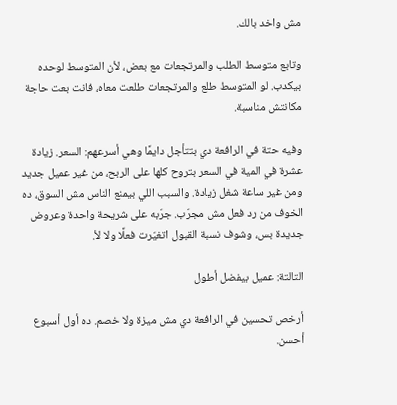مش واخد بالك.

وتابع متوسط الطلب والمرتجعات مع بعض، لأن المتوسط لوحده بيكدب. لو المتوسط طلع والمرتجعات طلعت معاه، فانت بعت حاجة مكانتش مناسبة.

وفيه حتة في الرافعة دي بتتأجل دايمًا وهي أسرعهم: السعر. زيادة عشرة في المية في السعر بتروح كلها على الربح، من غير عميل جديد ومن غير ساعة شغل زيادة. والسبب اللي بيمنع الناس مش السوق، ده الخوف من رد فعل مش مجرّب. جرّبه على شريحة واحدة وعروض جديدة بس، وشوف نسبة القبول اتغيّرت فعلًا ولا لأ.

التالتة: عميل بيفضل أطول

أرخص تحسين في الرافعة دي مش ميزة ولا خصم. ده أول أسبوع أحسن.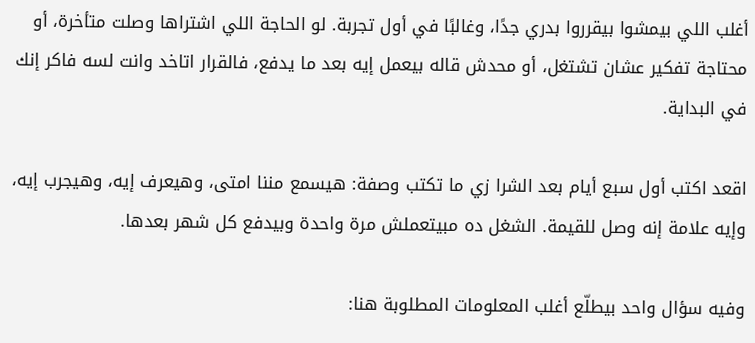أغلب اللي بيمشوا بيقرروا بدري جدًا، وغالبًا في أول تجربة. لو الحاجة اللي اشتراها وصلت متأخرة، أو محتاجة تفكير عشان تشتغل، أو محدش قاله بيعمل إيه بعد ما يدفع، فالقرار اتاخد وانت لسه فاكر إنك في البداية.

اقعد اكتب أول سبع أيام بعد الشرا زي ما تكتب وصفة: هيسمع مننا امتى، وهيعرف إيه، وهيجرب إيه، وإيه علامة إنه وصل للقيمة. الشغل ده مبيتعملش مرة واحدة وبيدفع كل شهر بعدها.

وفيه سؤال واحد بيطلّع أغلب المعلومات المطلوبة هنا: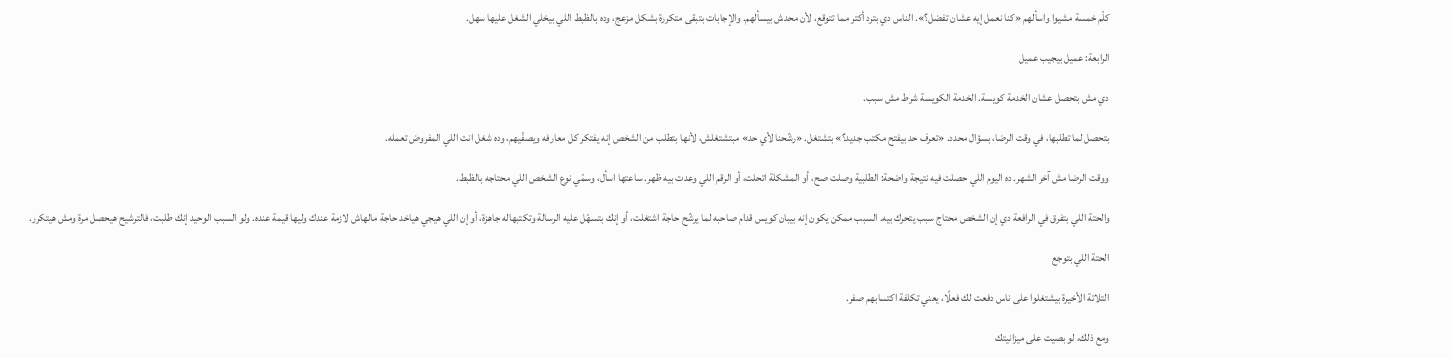كلّم خمسة مشيوا واسألهم «كنا نعمل إيه عشان تفضل؟». الناس دي بترد أكتر مما تتوقع، لأن محدش بيسألهم. والإجابات بتبقى متكررة بشكل مزعج، وده بالظبط اللي بيخلي الشغل عليها سهل.

الرابعة: عميل بيجيب عميل

دي مش بتحصل عشان الخدمة كويسة. الخدمة الكويسة شرط مش سبب.

بتحصل لما تطلبها، في وقت الرضا، بسؤال محدد. «تعرف حد بيفتح مكتب جديد؟» بتشتغل. «رشّحنا لأي حد» مبتشتغلش، لأنها بتطلب من الشخص إنه يفتكر كل معارفه ويصفّيهم، وده شغل انت اللي المفروض تعمله.

ووقت الرضا مش آخر الشهر. ده اليوم اللي حصلت فيه نتيجة واضحة: الطلبية وصلت صح، أو المشكلة اتحلت، أو الرقم اللي وعدت بيه ظهر. ساعتها اسأل، وسمّي نوع الشخص اللي محتاجه بالظبط.

والحتة اللي بتفرق في الرافعة دي إن الشخص محتاج سبب يتحرك بيه. السبب ممكن يكون إنه بيبان كويس قدام صاحبه لما يرشّح حاجة اشتغلت، أو إنك بتسهّل عليه الرسالة وتكتبهاله جاهزة، أو إن اللي هيجي هياخد حاجة مالهاش لازمة عندك وليها قيمة عنده. ولو السبب الوحيد إنك طلبت، فالترشيح هيحصل مرة ومش هيتكرر.

الحتة اللي بتوجع

التلاتة الأخيرة بيشتغلوا على ناس دفعت لك فعلًا، يعني تكلفة اكتسابهم صفر.

ومع ذلك، لو بصيت على ميزانيتك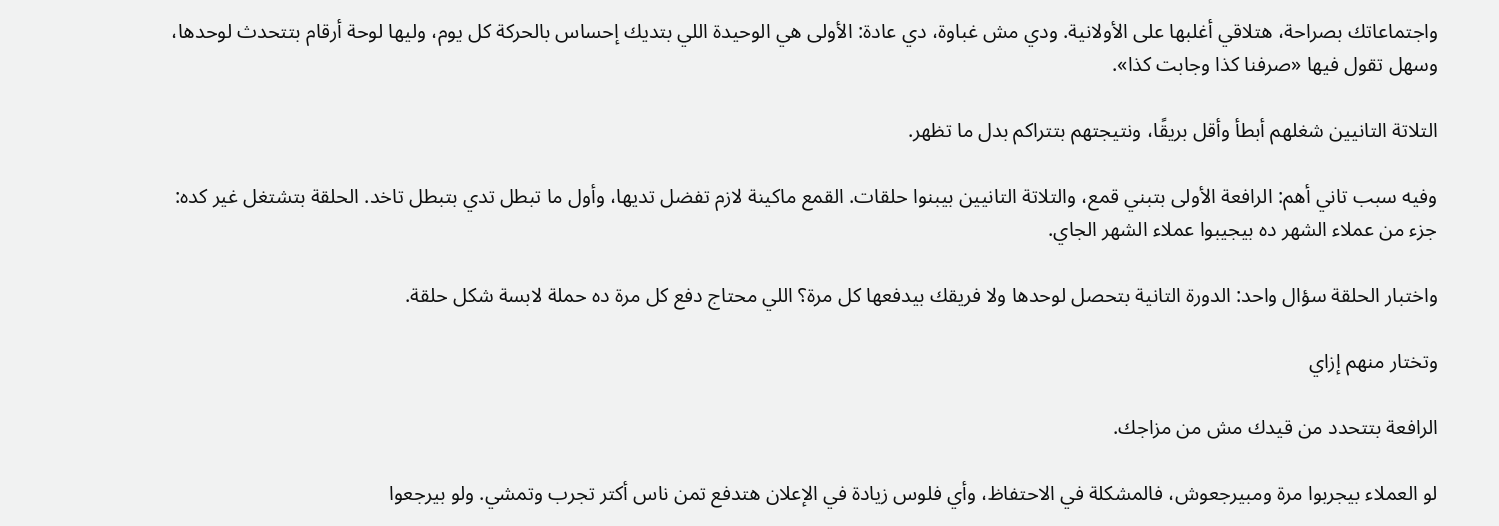واجتماعاتك بصراحة، هتلاقي أغلبها على الأولانية. ودي مش غباوة، دي عادة: الأولى هي الوحيدة اللي بتديك إحساس بالحركة كل يوم، وليها لوحة أرقام بتتحدث لوحدها، وسهل تقول فيها «صرفنا كذا وجابت كذا».

التلاتة التانيين شغلهم أبطأ وأقل بريقًا، ونتيجتهم بتتراكم بدل ما تظهر.

وفيه سبب تاني أهم: الرافعة الأولى بتبني قمع، والتلاتة التانيين بيبنوا حلقات. القمع ماكينة لازم تفضل تديها، وأول ما تبطل تدي بتبطل تاخد. الحلقة بتشتغل غير كده: جزء من عملاء الشهر ده بيجيبوا عملاء الشهر الجاي.

واختبار الحلقة سؤال واحد: الدورة التانية بتحصل لوحدها ولا فريقك بيدفعها كل مرة؟ اللي محتاج دفع كل مرة ده حملة لابسة شكل حلقة.

وتختار منهم إزاي

الرافعة بتتحدد من قيدك مش من مزاجك.

لو العملاء بيجربوا مرة ومبيرجعوش، فالمشكلة في الاحتفاظ، وأي فلوس زيادة في الإعلان هتدفع تمن ناس أكتر تجرب وتمشي. ولو بيرجعوا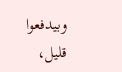وبيدفعوا قليل،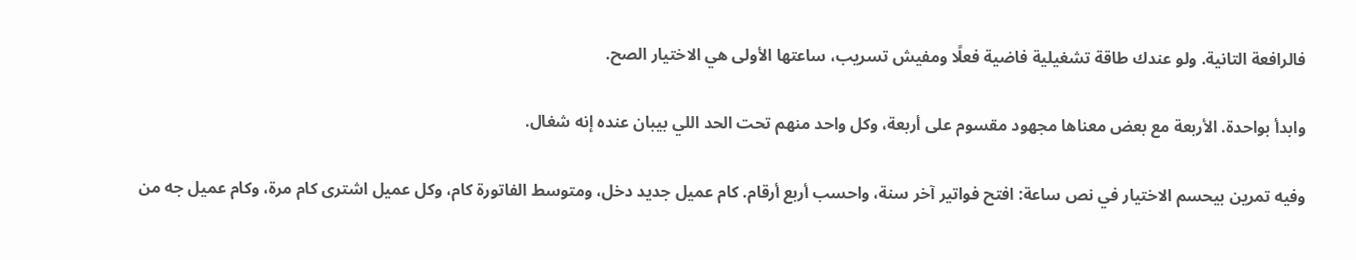فالرافعة التانية. ولو عندك طاقة تشغيلية فاضية فعلًا ومفيش تسريب، ساعتها الأولى هي الاختيار الصح.

وابدأ بواحدة. الأربعة مع بعض معناها مجهود مقسوم على أربعة، وكل واحد منهم تحت الحد اللي بيبان عنده إنه شغال.

وفيه تمرين بيحسم الاختيار في نص ساعة: افتح فواتير آخر سنة، واحسب أربع أرقام. كام عميل جديد دخل، ومتوسط الفاتورة كام، وكل عميل اشترى كام مرة، وكام عميل جه من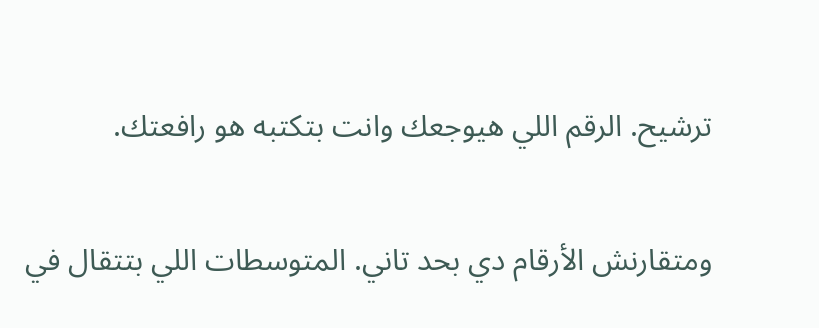ترشيح. الرقم اللي هيوجعك وانت بتكتبه هو رافعتك.

ومتقارنش الأرقام دي بحد تاني. المتوسطات اللي بتتقال في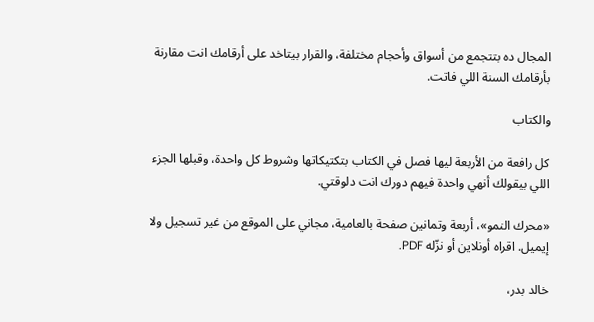المجال ده بتتجمع من أسواق وأحجام مختلفة، والقرار بيتاخد على أرقامك انت مقارنة بأرقامك السنة اللي فاتت.

والكتاب

كل رافعة من الأربعة ليها فصل في الكتاب بتكتيكاتها وشروط كل واحدة، وقبلها الجزء اللي بيقولك أنهي واحدة فيهم دورك انت دلوقتي.

«محرك النمو»، أربعة وتمانين صفحة بالعامية، مجاني على الموقع من غير تسجيل ولا إيميل. اقراه أونلاين أو نزّله PDF.

خالد بدر،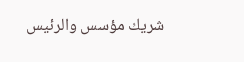شريك مؤسس والرئيس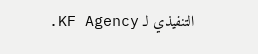التنفيذي لـ KF Agency.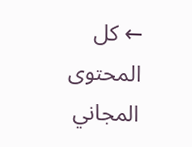← كل المحتوى المجاني